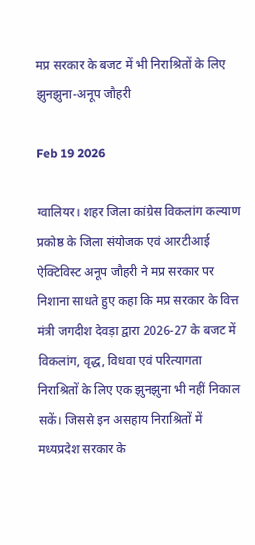मप्र सरकार के बजट में भी निराश्रितों के लिए झुनझुना-अनूप जौहरी

Feb 19 2026

ग्वालियर। शहर जिला कांग्रेस विकलांग कल्याण प्रकोष्ठ के जिला संयोजक एवं आरटीआई ऐक्टिविस्ट अनूप जौहरी ने मप्र सरकार पर निशाना साधते हुए कहा कि मप्र सरकार के वित्त मंत्री जगदीश देवड़ा द्वारा 2026-27 के बजट में विकलांग, वृद्ध, विधवा एवं परित्यागता निराश्रितों के लिए एक झुनझुना भी नहीं निकाल सकें। जिससे इन असहाय निराश्रितों में मध्यप्रदेश सरकार के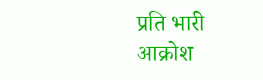प्रति भारी आक्रोश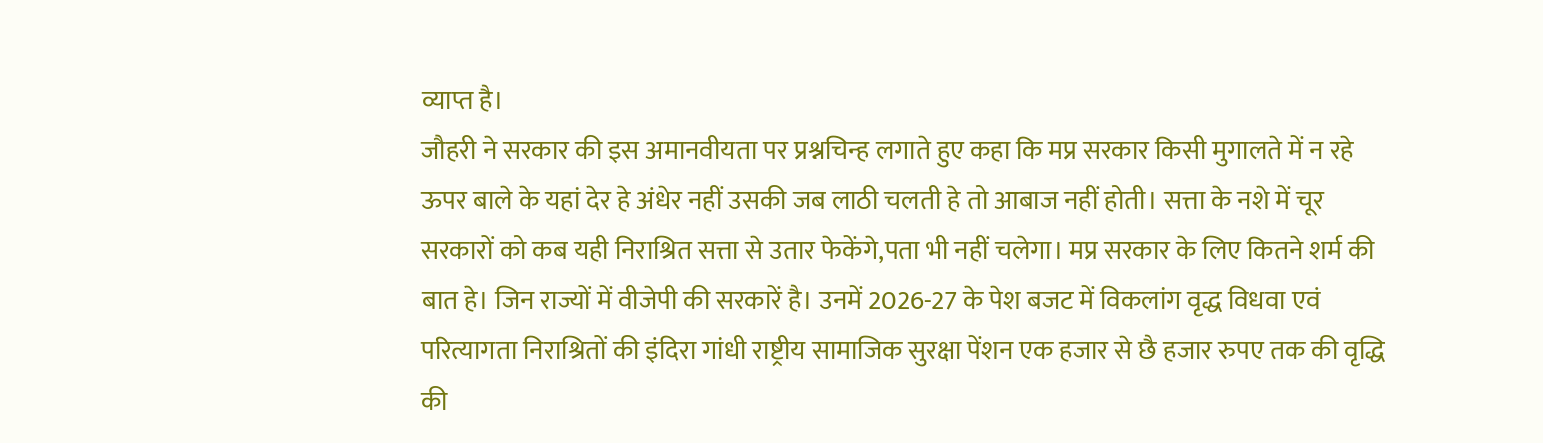व्याप्त है।
जौहरी ने सरकार की इस अमानवीयता पर प्रश्नचिन्ह लगाते हुए कहा कि मप्र सरकार किसी मुगालते में न रहे ऊपर बाले के यहां देर हे अंधेर नहीं उसकी जब लाठी चलती हे तो आबाज नहीं होती। सत्ता के नशे में चूर सरकारों को कब यही निराश्रित सत्ता से उतार फेकेंगे,पता भी नहीं चलेगा। मप्र सरकार के लिए कितने शर्म की बात हे। जिन राज्यों में वीजेपी की सरकारें है। उनमें 2026-27 के पेश बजट में विकलांग वृद्ध विधवा एवं परित्यागता निराश्रितों की इंदिरा गांधी राष्ट्रीय सामाजिक सुरक्षा पेंशन एक हजार से छै हजार रुपए तक की वृद्धि की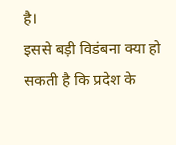है।
इससे बड़ी विडंबना क्या हो सकती है कि प्रदेश के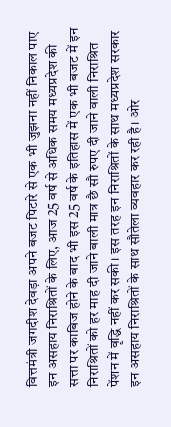वित्तमंत्री जगदीश देवड़ा अपने बजट पिटारे से एक भी जुझना नहीं निकाल पाए इन असहाय निराश्रितों के लिए, आज 25 वर्ष से अधिक समय मध्यप्रदेश की सत्ता पर काबिज होने के बाद भी इस 25 वर्ष के इतिहास में एक भी बजट में इन निराश्रितों को हर माह दी जाने बाली मात्र छै सौ रुपए दी जाने वाली निराश्रित पेंशन में वृद्धि नहीं कर सकी। इस तरह इन निराश्रितों के साथ मध्यप्रदेश सरकार इन असहाय निराश्रितों के साथ सौतेला व्यवहार कर रही है। ओर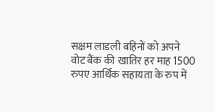सक्षम लाडली बहिनों को अपने वोट बैंक की खातिर हर माह 1500 रुपए आर्थिक सहायता के रुप में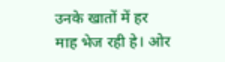उनके खातों में हर माह भेज रही हे। ओर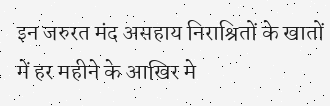इन जरुरत मंद असहाय निराश्रितों के खातों में हर महीने के आखिर मे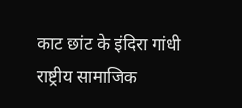काट छांट के इंदिरा गांधी राष्ट्रीय सामाजिक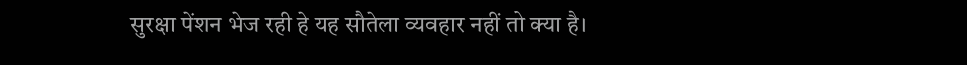सुरक्षा पेंशन भेज रही हे यह सौतेला व्यवहार नहीं तो क्या है।